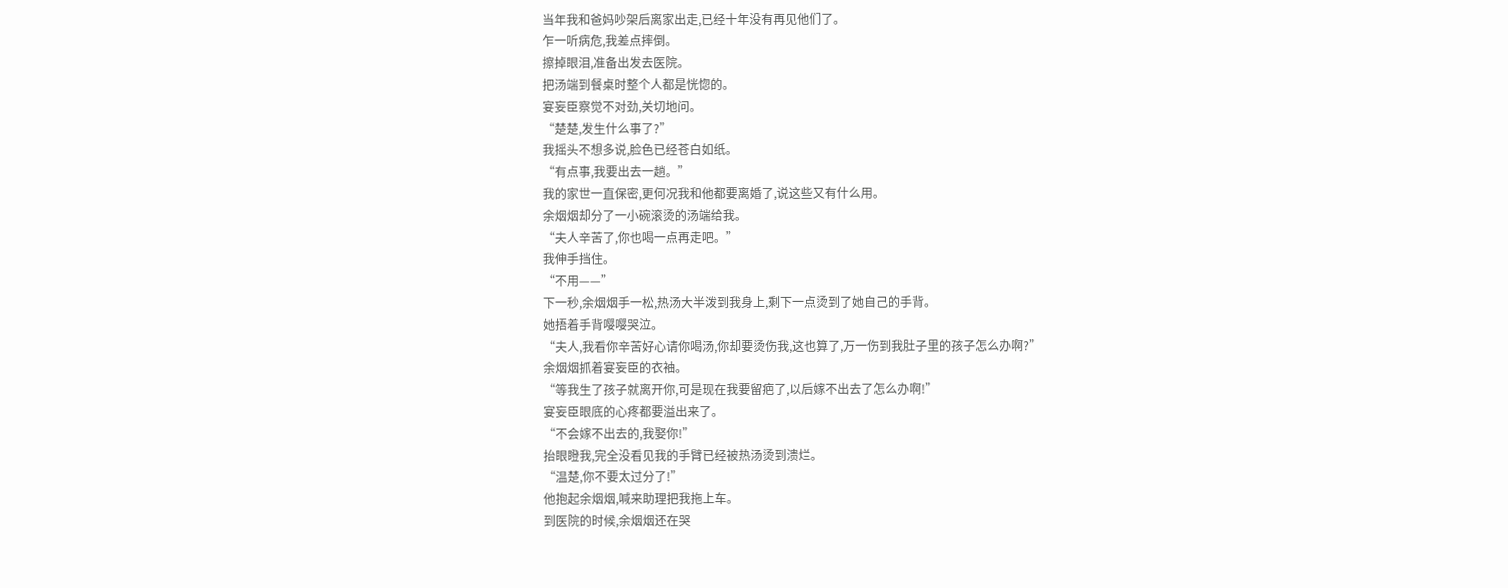当年我和爸妈吵架后离家出走,已经十年没有再见他们了。
乍一听病危,我差点摔倒。
擦掉眼泪,准备出发去医院。
把汤端到餐桌时整个人都是恍惚的。
宴妄臣察觉不对劲,关切地问。
“楚楚,发生什么事了?”
我摇头不想多说,脸色已经苍白如纸。
“有点事,我要出去一趟。”
我的家世一直保密,更何况我和他都要离婚了,说这些又有什么用。
余烟烟却分了一小碗滚烫的汤端给我。
“夫人辛苦了,你也喝一点再走吧。”
我伸手挡住。
“不用——”
下一秒,余烟烟手一松,热汤大半泼到我身上,剩下一点烫到了她自己的手背。
她捂着手背嘤嘤哭泣。
“夫人,我看你辛苦好心请你喝汤,你却要烫伤我,这也算了,万一伤到我肚子里的孩子怎么办啊?”
余烟烟抓着宴妄臣的衣袖。
“等我生了孩子就离开你,可是现在我要留疤了,以后嫁不出去了怎么办啊!”
宴妄臣眼底的心疼都要溢出来了。
“不会嫁不出去的,我娶你!”
抬眼瞪我,完全没看见我的手臂已经被热汤烫到溃烂。
“温楚,你不要太过分了!”
他抱起余烟烟,喊来助理把我拖上车。
到医院的时候,余烟烟还在哭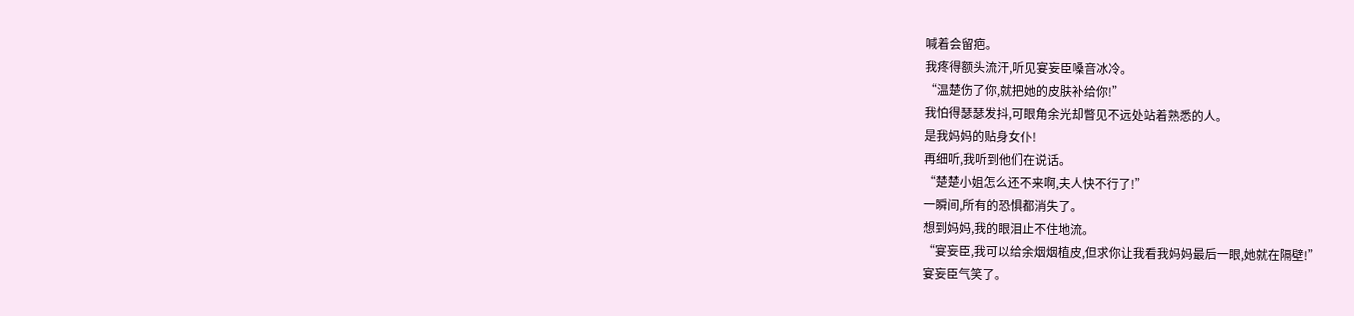喊着会留疤。
我疼得额头流汗,听见宴妄臣嗓音冰冷。
“温楚伤了你,就把她的皮肤补给你!”
我怕得瑟瑟发抖,可眼角余光却瞥见不远处站着熟悉的人。
是我妈妈的贴身女仆!
再细听,我听到他们在说话。
“楚楚小姐怎么还不来啊,夫人快不行了!”
一瞬间,所有的恐惧都消失了。
想到妈妈,我的眼泪止不住地流。
“宴妄臣,我可以给余烟烟植皮,但求你让我看我妈妈最后一眼,她就在隔壁!”
宴妄臣气笑了。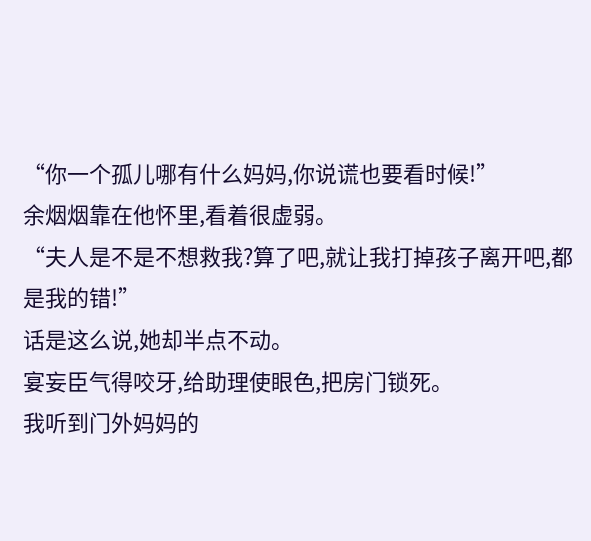“你一个孤儿哪有什么妈妈,你说谎也要看时候!”
余烟烟靠在他怀里,看着很虚弱。
“夫人是不是不想救我?算了吧,就让我打掉孩子离开吧,都是我的错!”
话是这么说,她却半点不动。
宴妄臣气得咬牙,给助理使眼色,把房门锁死。
我听到门外妈妈的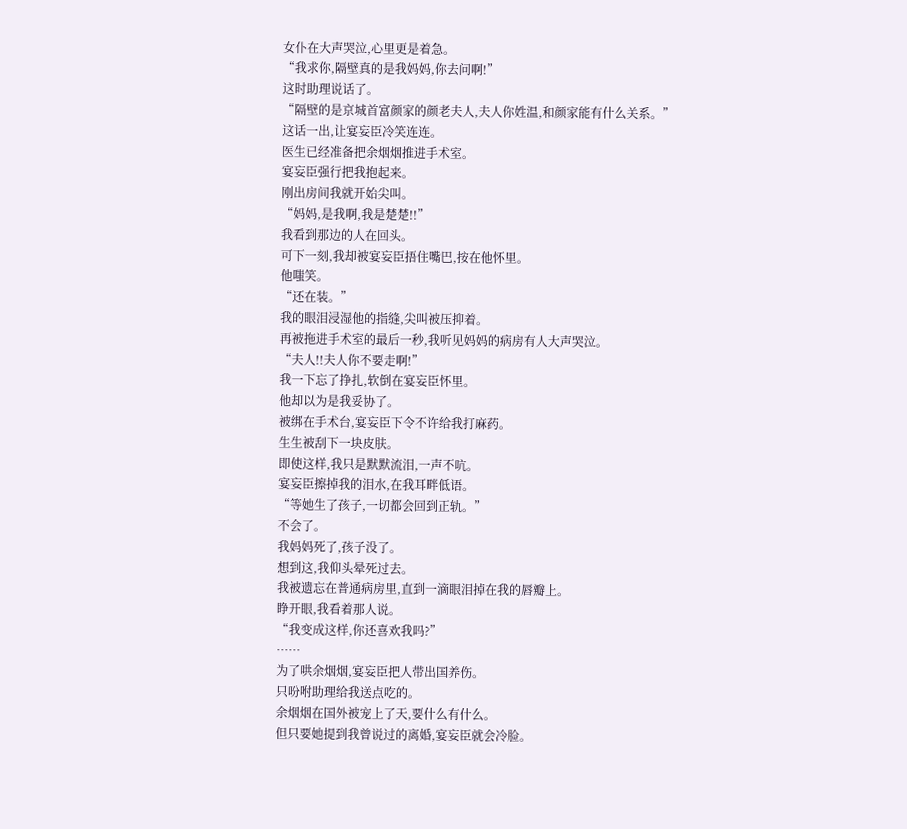女仆在大声哭泣,心里更是着急。
“我求你,隔壁真的是我妈妈,你去问啊!”
这时助理说话了。
“隔壁的是京城首富颜家的颜老夫人,夫人你姓温,和颜家能有什么关系。”
这话一出,让宴妄臣冷笑连连。
医生已经准备把余烟烟推进手术室。
宴妄臣强行把我抱起来。
刚出房间我就开始尖叫。
“妈妈,是我啊,我是楚楚!!”
我看到那边的人在回头。
可下一刻,我却被宴妄臣捂住嘴巴,按在他怀里。
他嗤笑。
“还在装。”
我的眼泪浸湿他的指缝,尖叫被压抑着。
再被拖进手术室的最后一秒,我听见妈妈的病房有人大声哭泣。
“夫人!!夫人你不要走啊!”
我一下忘了挣扎,软倒在宴妄臣怀里。
他却以为是我妥协了。
被绑在手术台,宴妄臣下令不许给我打麻药。
生生被刮下一块皮肤。
即使这样,我只是默默流泪,一声不吭。
宴妄臣擦掉我的泪水,在我耳畔低语。
“等她生了孩子,一切都会回到正轨。”
不会了。
我妈妈死了,孩子没了。
想到这,我仰头晕死过去。
我被遗忘在普通病房里,直到一滴眼泪掉在我的唇瓣上。
睁开眼,我看着那人说。
“我变成这样,你还喜欢我吗?”
……
为了哄余烟烟,宴妄臣把人带出国养伤。
只吩咐助理给我送点吃的。
余烟烟在国外被宠上了天,要什么有什么。
但只要她提到我曾说过的离婚,宴妄臣就会冷脸。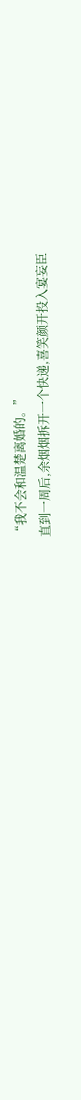“我不会和温楚离婚的。”
直到一周后,余烟烟拆开一个快递,喜笑颜开投入宴妄臣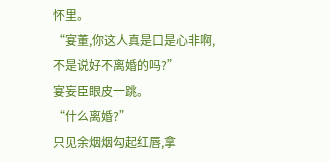怀里。
“宴董,你这人真是口是心非啊,不是说好不离婚的吗?”
宴妄臣眼皮一跳。
“什么离婚?”
只见余烟烟勾起红唇,拿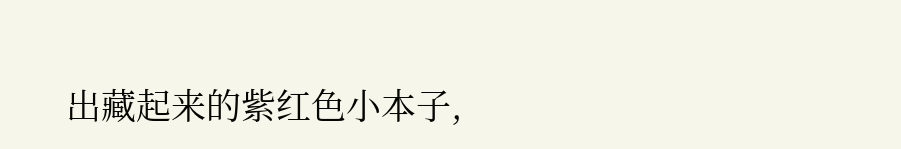出藏起来的紫红色小本子,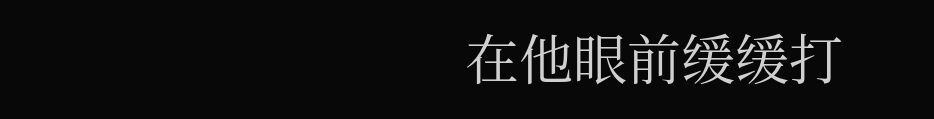在他眼前缓缓打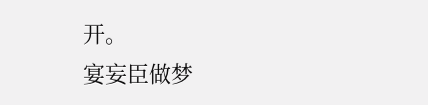开。
宴妄臣做梦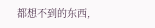都想不到的东西,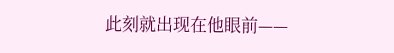此刻就出现在他眼前——